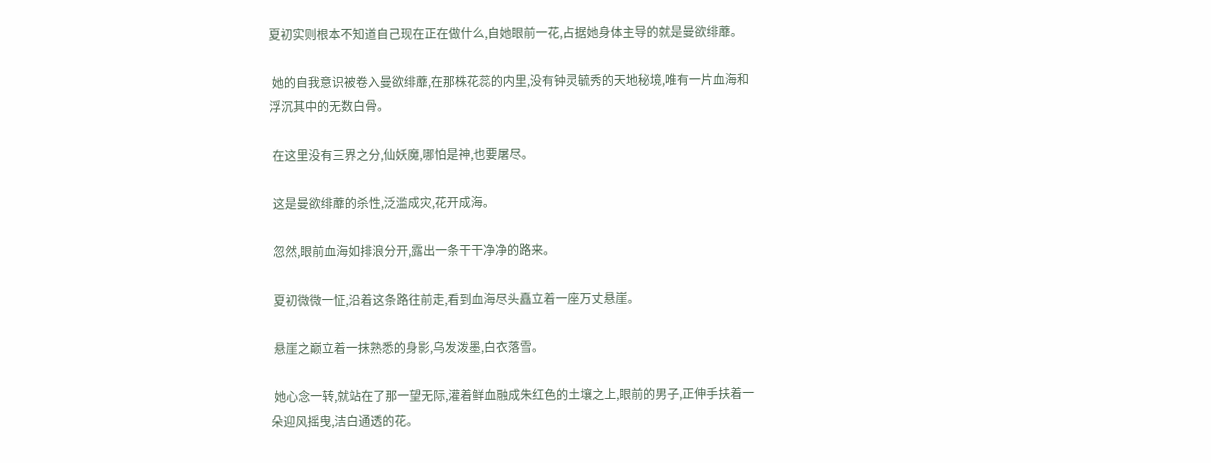夏初实则根本不知道自己现在正在做什么,自她眼前一花,占据她身体主导的就是曼欲绯蘼。

 她的自我意识被卷入曼欲绯蘼,在那株花蕊的内里,没有钟灵毓秀的天地秘境,唯有一片血海和浮沉其中的无数白骨。

 在这里没有三界之分,仙妖魔,哪怕是神,也要屠尽。

 这是曼欲绯蘼的杀性,泛滥成灾,花开成海。

 忽然,眼前血海如排浪分开,露出一条干干净净的路来。

 夏初微微一怔,沿着这条路往前走,看到血海尽头矗立着一座万丈悬崖。

 悬崖之巅立着一抹熟悉的身影,乌发泼墨,白衣落雪。

 她心念一转,就站在了那一望无际,灌着鲜血融成朱红色的土壤之上,眼前的男子,正伸手扶着一朵迎风摇曳,洁白通透的花。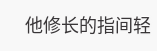他修长的指间轻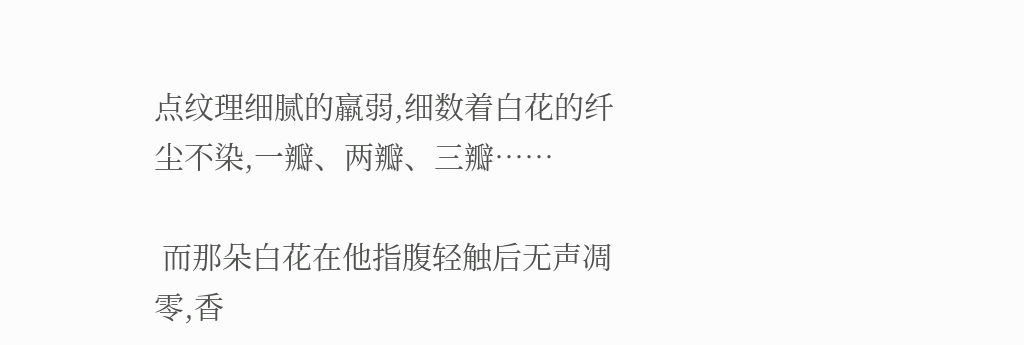点纹理细腻的羸弱,细数着白花的纤尘不染,一瓣、两瓣、三瓣……

 而那朵白花在他指腹轻触后无声凋零,香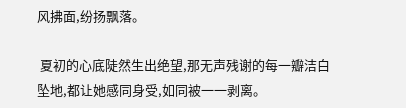风拂面,纷扬飘落。

 夏初的心底陡然生出绝望,那无声残谢的每一瓣洁白坠地,都让她感同身受,如同被一一剥离。